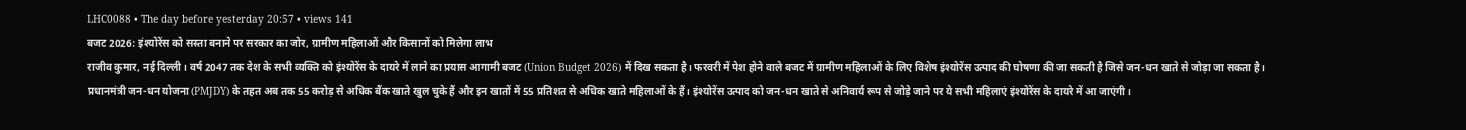LHC0088 • The day before yesterday 20:57 • views 141
बजट 2026: इंश्योरेंस को सस्ता बनाने पर सरकार का जोर, ग्रामीण महिलाओं और किसानों को मिलेगा लाभ
राजीव कुमार, नई दिल्ली। वर्ष 2047 तक देश के सभी व्यक्ति को इंश्योरेंस के दायरे में लाने का प्रयास आगामी बजट (Union Budget 2026) में दिख सकता है। फरवरी में पेश होने वाले बजट में ग्रामीण महिलाओं के लिए विशेष इंश्योरेंस उत्पाद की घोषणा की जा सकती है जिसे जन-धन खाते से जोड़ा जा सकता है।
प्रधानमंत्री जन-धन योजना (PMJDY) के तहत अब तक 55 करोड़ से अधिक बैंक खाते खुल चुके हैं और इन खातों में 55 प्रतिशत से अधिक खाते महिलाओं के हैं। इंश्योरेंस उत्पाद को जन-धन खाते से अनिवार्य रूप से जोड़े जाने पर ये सभी महिलाएं इंश्योरेंस के दायरे में आ जाएंगी।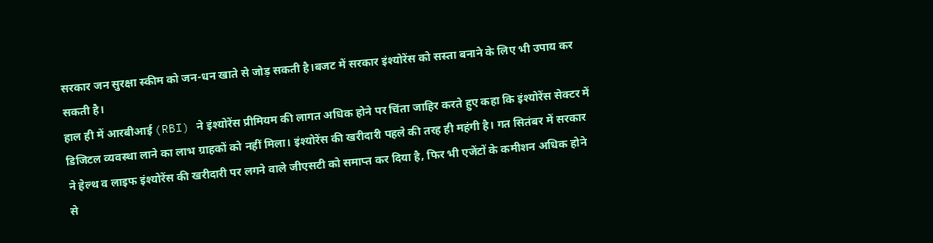सरकार जन सुरक्षा स्कीम को जन-धन खाते से जोड़ सकती है।बजट में सरकार इंश्योरेंस को सस्ता बनाने के लिए भी उपाय कर सकती है।
हाल ही में आरबीआई (RBI) ने इंश्योरेंस प्रीमियम की लागत अधिक होने पर चिंता जाहिर करते हुए कहा कि इंश्योरेंस सेक्टर में डिजिटल व्यवस्था लाने का लाभ ग्राहकों को नहीं मिला। इंश्योरेंस की खरीदारी पहले की तरह ही महंगी है। गत सितंबर में सरकार ने हेल्थ व लाइफ इंश्योरेंस की खरीदारी पर लगने वाले जीएसटी को समाप्त कर दिया है, फिर भी एजेंटों के कमीशन अधिक होने से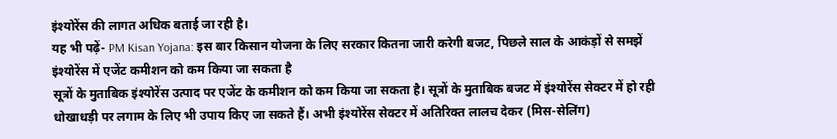इंश्योरेंस की लागत अधिक बताई जा रही है।
यह भी पढ़ें- PM Kisan Yojana: इस बार किसान योजना के लिए सरकार कितना जारी करेगी बजट, पिछले साल के आकंड़ों से समझें
इंश्योरेंस में एजेंट कमीशन को कम किया जा सकता है
सूत्रों के मुताबिक इंश्योरेंस उत्पाद पर एजेंट के कमीशन को कम किया जा सकता है। सूत्रों के मुताबिक बजट में इंश्योरेंस सेक्टर में हो रही धोखाधड़ी पर लगाम के लिए भी उपाय किए जा सकते हैं। अभी इंश्योरेंस सेक्टर में अतिरिक्त लालच देकर (मिस-सेलिंग)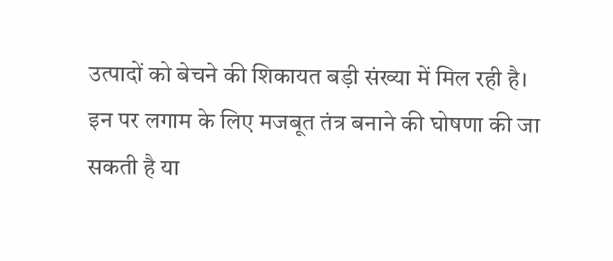उत्पादों को बेचने की शिकायत बड़ी संख्या में मिल रही है।
इन पर लगाम के लिए मजबूत तंत्र बनाने की घोषणा की जा सकती है या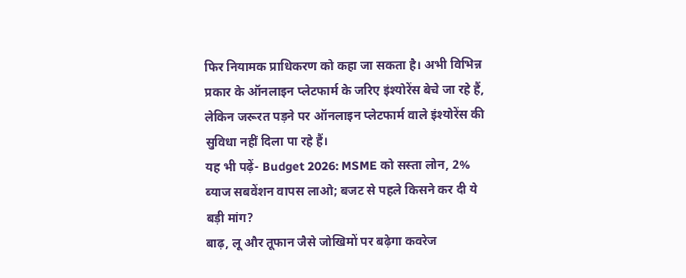फिर नियामक प्राधिकरण को कहा जा सकता है। अभी विभिन्न प्रकार के ऑनलाइन प्लेटफार्म के जरिए इंश्योरेंस बेचे जा रहे हैं, लेकिन जरूरत पड़ने पर ऑनलाइन प्लेटफार्म वाले इंश्योरेंस की सुविधा नहीं दिला पा रहे हैं।
यह भी पढ़ें- Budget 2026: MSME को सस्ता लोन, 2% ब्याज सबवेंशन वापस लाओ; बजट से पहले किसने कर दी ये बड़ी मांग?
बाढ़, लू और तूफान जैसे जोखिमों पर बढ़ेगा कवरेज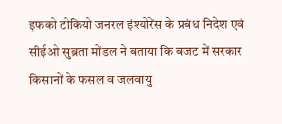इफको टोकियो जनरल इंश्योरेंस के प्रबंध निदेश एवं सीईओ सुब्रता मोंडल ने बताया कि बजट में सरकार किसानों के फसल व जलवायु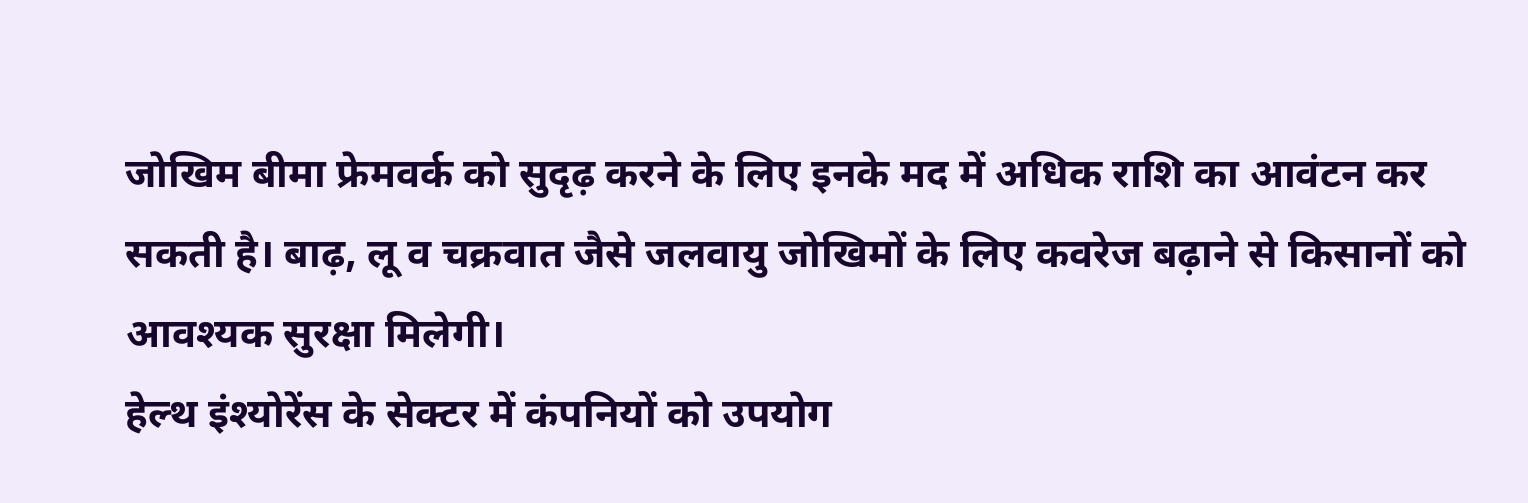जोखिम बीमा फ्रेमवर्क को सुदृढ़ करने के लिए इनके मद में अधिक राशि का आवंटन कर सकती है। बाढ़, लू व चक्रवात जैसे जलवायु जोखिमों के लिए कवरेज बढ़ाने से किसानों को आवश्यक सुरक्षा मिलेगी।
हेल्थ इंश्योरेंस के सेक्टर में कंपनियों को उपयोग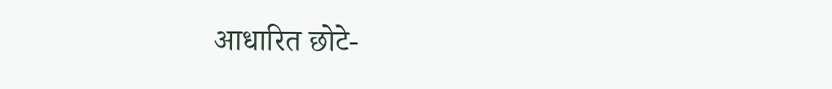आधारित छोटे-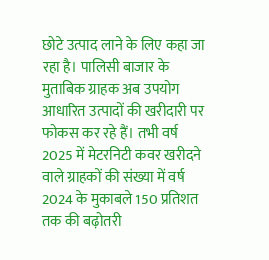छोटे उत्पाद लाने के लिए कहा जा रहा है। पालिसी बाजार के मुताबिक ग्राहक अब उपयोग आधारित उत्पादों की खरीदारी पर फोकस कर रहे हैं। तभी वर्ष 2025 में मेटरनिटी कवर खरीदने वाले ग्राहकों की संख्या में वर्ष 2024 के मुकाबले 150 प्रतिशत तक की बढ़ोतरी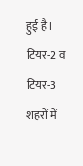हुई है। टियर-2 व टियर-3 शहरों में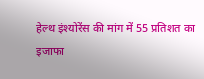हेल्थ इंश्योरेंस की मांग में 55 प्रतिशत का इजाफा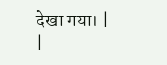देखा गया। |
|